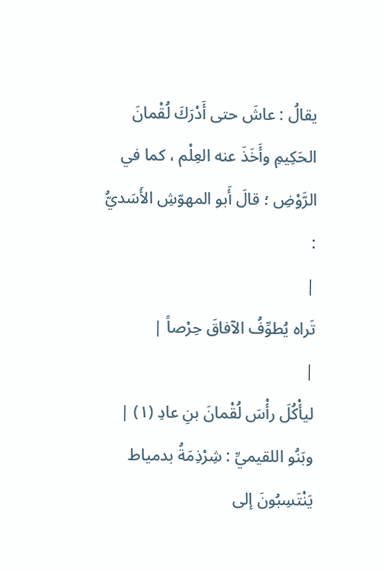يقالُ : عاشَ حتى أَدْرَكَ لُقْمانَ الحَكِيمِ وأَخَذَ عنه العِلْم ، كما في الرَّوْضِ ؛ قالَ أَبو المهوّشِ الأَسَديُّ :
|
تَراه يُطوِّفُ الآفاقَ حِرْصاً |
|
ليأْكُلَ رأْسَ لُقْمانَ بنِ عادِ (١) |
وبَنُو اللقيميِّ : شِرْذِمَةُ بدمياط يَنْتَسِبُونَ إلى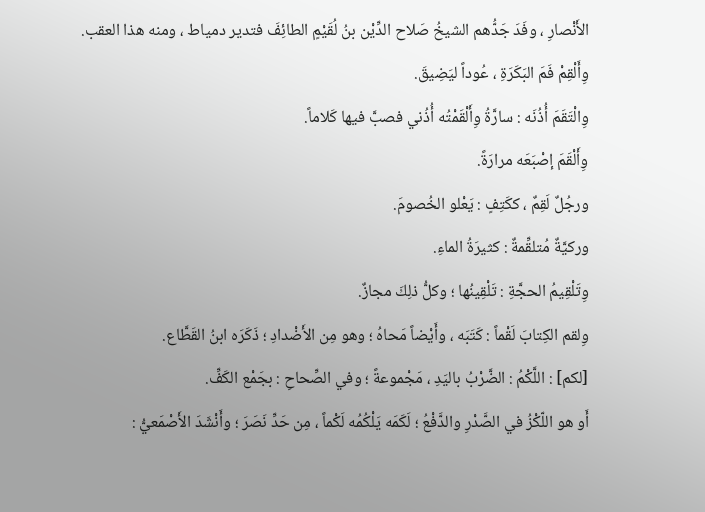الأَنْصارِ ، وفَدَ جَدُّهم الشيخُ صَلاح الدِّيْن بنُ لُقَيْمٍ الطائِفَ فتدير دمياط ، ومنه هذا العقب.
وِأَلْقِمْ فَمَ البَكَرَةِ ، عُوداً ليَضِيقَ.
وِالْتَقَمَ أُذُنَه : سارَّةُ وِأَلْقَمْتُه أُذُني فصبَّ فيها كَلاماً.
وِأَلْقَمَ إصْبَعَه مرارَةً.
ورجُلٌ لَقِمٌ ، ككَتِفٍ : يَعْلو الخُصومَ.
وركيَّةٌ مُتلقِّمةٌ : كثيرَةُ الماءِ.
وِتَلْقِيمُ الحجَّةِ : تَلْقِينُها ؛ وكلُّ ذلِكَ مجازٌ.
وِلقم الكِتابَ لَقْماً : كَتَبَه ، وأَيْضاً مَحاهُ ؛ وهو مِن الأَضْدادِ ؛ ذَكَرَه ابنُ القَطَّاع.
[لكم] : اللَّكْمُ : الضَّرْبُ باليَدِ ، مَجْموعةً ؛ وفي الصِّحاحِ : بجَمْع الكَفِّ.
أَو هو اللّكْزُ في الصَّدْرِ والدَّفْعُ ؛ لَكَمَه يَلْكُمُه لَكْماً ، مِن حَدِّ نَصَرَ ؛ وأَنْشَدَ الأَصْمَعيُّ :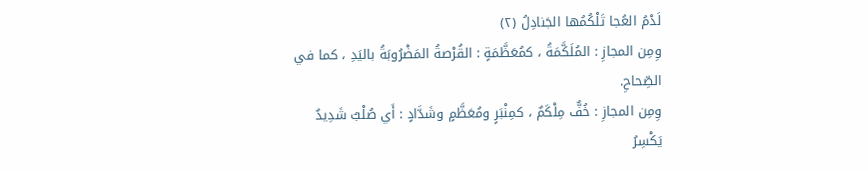لَدْمُ العُجا تَلْكُمُها الجَنادِلُ (٢)
وِمِن المجازِ : المُلَكَّمَةُ ، كمُعَظَّمَةٍ : القُرْصةُ المَضْرُوبَةُ باليَدِ ، كما في الصِّحاحِ.
وِمِن المجازِ : خُفٌّ مِلْكَمٌ ، كمِنْبَرٍ ومُعَظَّمٍ وشَدَّادٍ : أَي صُلْبٌ شَدِيدٌ يَكْسِرُ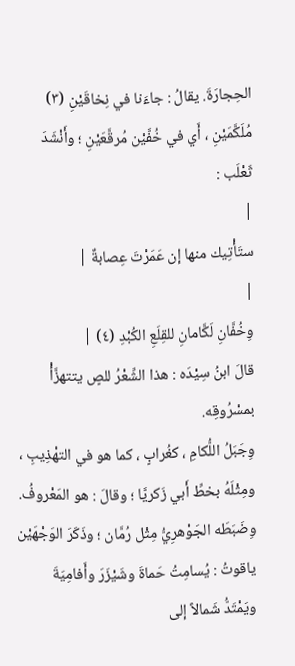الحِجارَةَ. يقالُ : جاءَنا في نِخاقَيْنِ (٣) مُلَكَّمَيْنِ ، أَي في خُفَّيْن مُرقَّعَيْنِ ؛ وأَنْشَدَ ثَعْلَب :
|
ستَأْتِيك منها إن عَمَرْتَ عِصابةٌ |
|
وِخُفَّانِ لَكَّامانِ للقِلَعِ الكُبْدِ (٤) |
قالَ ابنُ سِيْدَه : هذا الشِّعْرُ للصٍ يتتهزَّأْ بمسْرُوقِه.
وِجَبَلُ اللُّكامِ ، كغُرابٍ ، كما هو في التهْذِيبِ ، ومِثْلَهُ بخطِّ أَبي زَكريَّا ؛ وقالَ : هو المَعْروفُ. وِضَبَطَه الجَوْهرِيُّ مِثْل رُمَّان ؛ وذَكَرَ الوَجْهَيْن ياقوتُ : يُسامِتُ حَماةَ وشَيْزَرَ وأَفامِيَةَ ويَمْتَدُّ شَمالاً إلى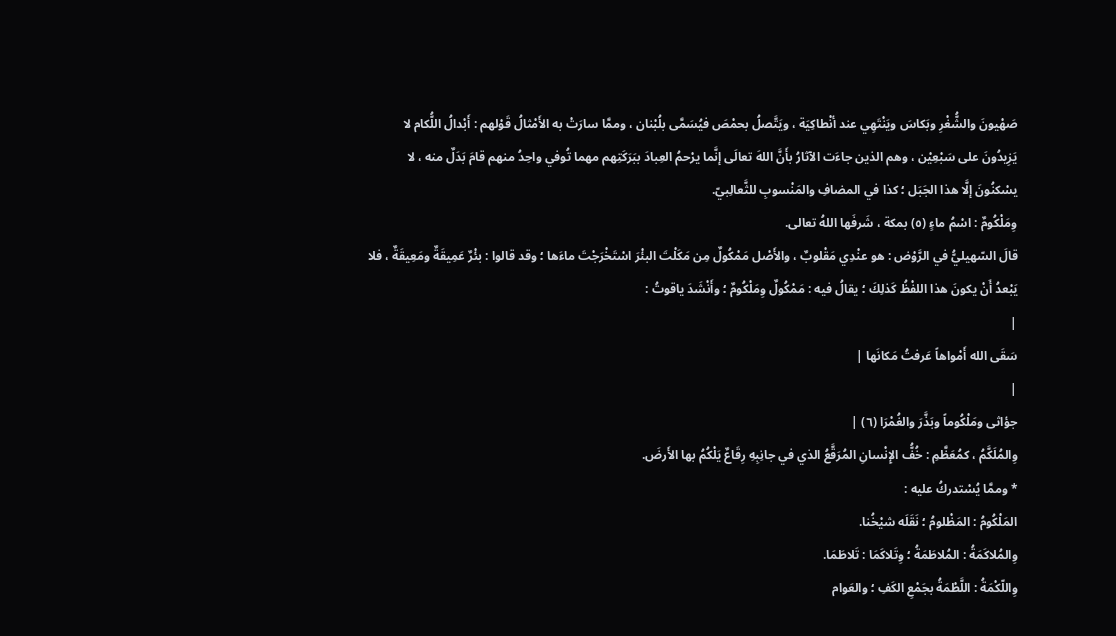صَهْيونَ والشُّغْرِ وبَكاسَ ويَنْتَهِي عند أنْطاكِيَة ، ويَتَّصلُ بحمْصَ فيُسَمَّى بلُبْنان ، وممَّا سارَتْ به الأَمْثالُ قَوْلهم : أَبْدالُ اللُّكام لا يَزِيدُونَ على سَبْعِيْن ، وهم الذين جاءَت الآثارُ بأَنَّ اللهَ تعالَى إنَّما يرْحمُ العِبادَ ببَرَكَتِهم مهما تُوفي واحِدُ منهم قامَ بَدَلٌ منه ، لا يسْكنُونَ إلَّا هذا الجَبَل ؛ كذا في المضافِ والمَنْسوبِ للثَّعالِبيّ.
وِمَلْكُومٌ : اسْمُ ماءٍ (٥) بمكة ، شَرفَها اللهُ تعالى.
قالَ السّهيليُّ في الرَّوْض : هو عنْدِي مَقْلوبٌ ، والأَصْل مَمْكُولٌ مِن مَكَلْتَ البئْرَ اسْتَخْرَجْتَ ماءَها ؛ وقد قالوا : بئْرٌ عَمِيقَةٌ ومَعِيقَةٌ ، فلا يَبْعدُ أَنْ يكونَ هذا اللفْظُ كَذلِكَ ؛ يقالُ فيه : مَمْكُولٌ وِمَلْكُومٌ ؛ وأَنْشَدَ ياقوتُ :
|
سَقَى الله أَمْواهاً عَرفتُ مَكانَها |
|
جؤاثى ومَلْكُوماً وبَذَّرَ والغُمْرَا (٦) |
وِالمُلَكَّمُ ، كمُعَظَّمِ : خُفُّ الإِنْسانِ المُرَقَّعُ الذي في جانِبِهِ رِقَاعٌ يَلْكُمُ بها الأَرضَ.
* وممَّا يُسْتدركُ عليه :
المَلْكُومُ : المَظْلومُ ؛ نَقَلَه شيْخُنا.
وِالمُلاكَمَةُ : المُلاطَمَةُ ؛ وِتَلاكَمَا : تَلاطَمَا.
وِاللّكْمَةُ : اللَّطْمَةُ بجَمْعِ الكَفِ ؛ والعَوام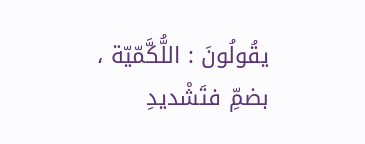يقُولُونَ : اللُّكَّمّيّة ، بضمِّ فتَشْديدِ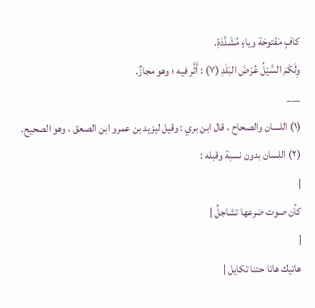كافٍ مَفْتوحَة وياءٍ مُشَدَّدَةِ.
وِلَكَمَ السَّيْلُ عُرْضَ البَلَدِ (٧) : أَثَّر فيه ؛ وهو مجازٌ.
___
(١) اللسان والصحاح ، قال ابن بري : وقيل ليزيد بن عمرو ابن الصعق ، وهو الصحيح.
(٢) اللسان بدون نسبة وقبله :
|
كأن صوت ضرعها تشاجلُ |
|
هاتيك هاتا حتنا تكايل |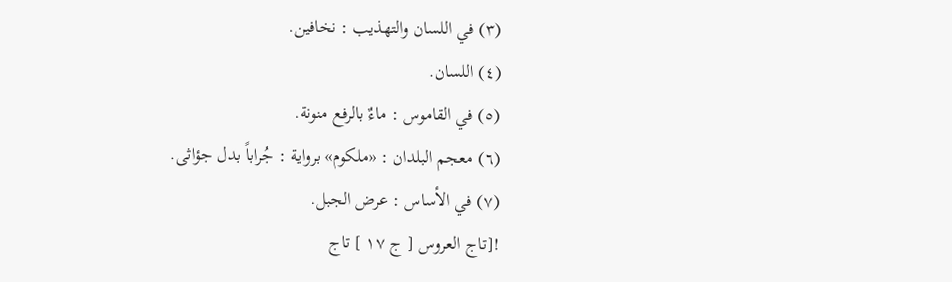(٣) في اللسان والتهذيب : نخافين.
(٤) اللسان.
(٥) في القاموس : ماءٌ بالرفع منونة.
(٦) معجم البلدان : «ملكوم» برواية : جُراباً بدل جؤاثى.
(٧) في الأساس : عرض الجبل.
![تاج العروس [ ج ١٧ ] تاج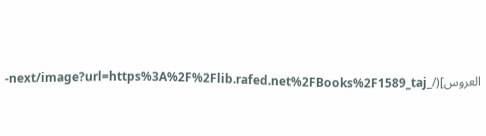العروس](/_next/image?url=https%3A%2F%2Flib.rafed.net%2FBooks%2F1589_taj-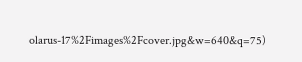olarus-17%2Fimages%2Fcover.jpg&w=640&q=75)